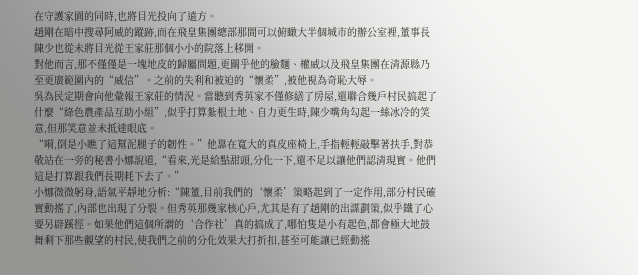在守護家園的同時,也將目光投向了遠方。
趙剛在暗中搜尋阿威的蹤跡,而在飛皇集團總部那間可以俯瞰大半個城市的辦公室裡,董事長陳少也從未將目光從王家莊那個小小的院落上移開。
對他而言,那不僅僅是一塊地皮的歸屬問題,更關乎他的臉麵、權威以及飛皇集團在清源縣乃至更廣範圍內的“威信”。之前的失利和被迫的“懷柔”,被他視為奇恥大辱。
吳為民定期會向他彙報王家莊的情況。當聽到秀英家不僅修繕了房屋,還聯合幾戶村民搞起了什麼“綠色農產品互助小組”,似乎打算紮根土地、自力更生時,陳少嘴角勾起一絲冰冷的笑意,但那笑意並未抵達眼底。
“嗬,倒是小瞧了這幫泥腿子的韌性。”他靠在寬大的真皮座椅上,手指輕輕敲擊著扶手,對恭敬站在一旁的秘書小娜說道,“看來,光是給點甜頭,分化一下,還不足以讓他們認清現實。他們這是打算跟我們長期耗下去了。”
小娜微微躬身,語氣平靜地分析:“陳董,目前我們的‘懷柔’策略起到了一定作用,部分村民確實動搖了,內部也出現了分裂。但秀英那幾家核心戶,尤其是有了趙剛的出謀劃策,似乎鐵了心要另辟蹊徑。如果他們這個所謂的‘合作社’真的搞成了,哪怕隻是小有起色,都會極大地鼓舞剩下那些觀望的村民,使我們之前的分化效果大打折扣,甚至可能讓已經動搖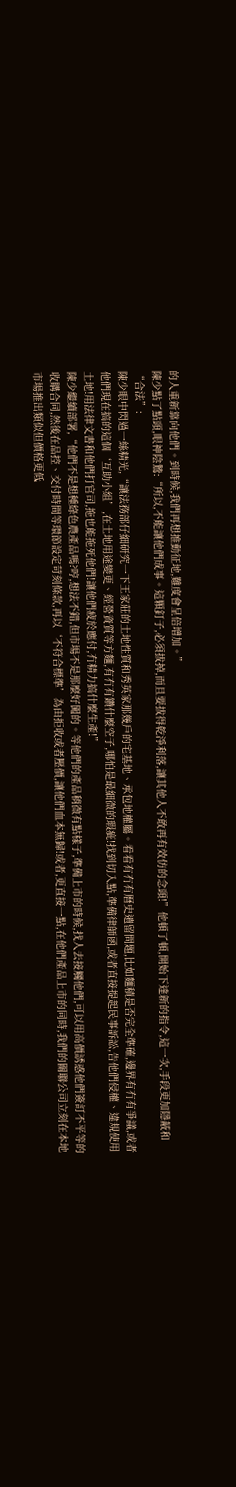的人重新靠向他們。到時候,我們再想推動征地,難度會呈倍增加。”
陳少點了點頭,眼神陰鷙:“所以,不能讓他們成事。這顆釘子,必須拔掉,而且要拔得乾淨利落,讓其他人不敢再有效仿的念頭!”他頓了頓,開始下達新的指令,這一次,手段更加隱蔽和“合法”:
陳少眼中閃過一絲精光,“讓法務部仔細研究一下王家莊的土地性質和秀英家那幾戶的宅基地、承包地權屬。看看有冇有曆史遺留問題,比如麵積是否完全準確,邊界有冇有爭議,或者他們現在搞的這個‘互助小組’,在土地用途變更、經營資質等方麵,有冇有鑽什麼空子,哪怕是最細微的瑕疵!找到切入點,準備律師函,或者直接提起民事訴訟,告他們侵權、違規使用土地!用法律文書和他們打官司,拖也能拖死他們!讓他們疲於應付,冇精力搞什麼生產!”
陳少繼續部署,“他們不是想種綠色農產品嗎?哼,想法不錯,但市場不是那麼好闖的。等他們的產品稍微有點樣子,準備上市的時候,找人去接觸他們,可以用高價誘惑他們簽訂不平等的收購合同,然後在品控、交付時間等環節設定苛刻條款,再以‘不符合標準’為由拒收或者壓價,讓他們血本無歸!或者,更直接一點,在他們產品上市的同時,我們的關聯公司立刻在本地市場推出類似但價格更低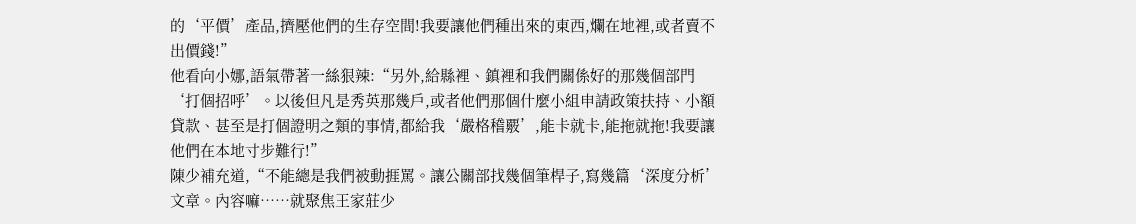的‘平價’產品,擠壓他們的生存空間!我要讓他們種出來的東西,爛在地裡,或者賣不出價錢!”
他看向小娜,語氣帶著一絲狠辣:“另外,給縣裡、鎮裡和我們關係好的那幾個部門‘打個招呼’。以後但凡是秀英那幾戶,或者他們那個什麼小組申請政策扶持、小額貸款、甚至是打個證明之類的事情,都給我‘嚴格稽覈’,能卡就卡,能拖就拖!我要讓他們在本地寸步難行!”
陳少補充道,“不能總是我們被動捱罵。讓公關部找幾個筆桿子,寫幾篇‘深度分析’文章。內容嘛……就聚焦王家莊少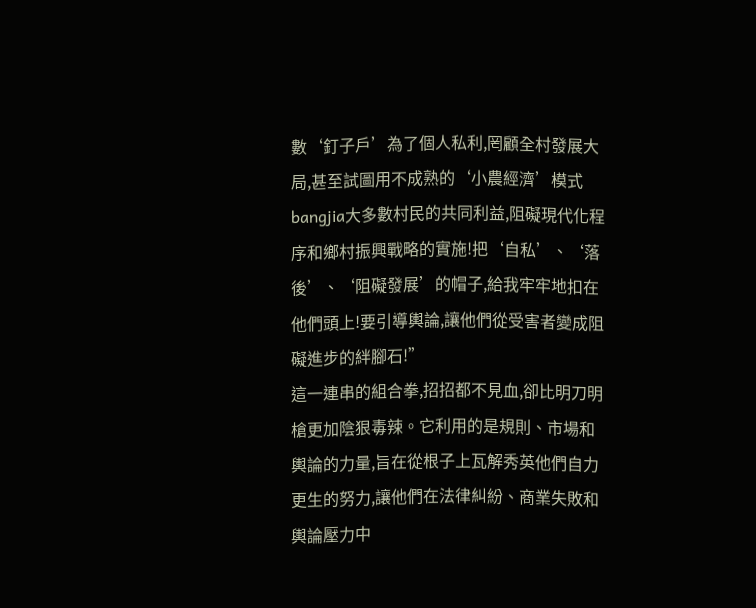數‘釘子戶’為了個人私利,罔顧全村發展大局,甚至試圖用不成熟的‘小農經濟’模式bangjia大多數村民的共同利益,阻礙現代化程序和鄉村振興戰略的實施!把‘自私’、‘落後’、‘阻礙發展’的帽子,給我牢牢地扣在他們頭上!要引導輿論,讓他們從受害者變成阻礙進步的絆腳石!”
這一連串的組合拳,招招都不見血,卻比明刀明槍更加陰狠毒辣。它利用的是規則、市場和輿論的力量,旨在從根子上瓦解秀英他們自力更生的努力,讓他們在法律糾紛、商業失敗和輿論壓力中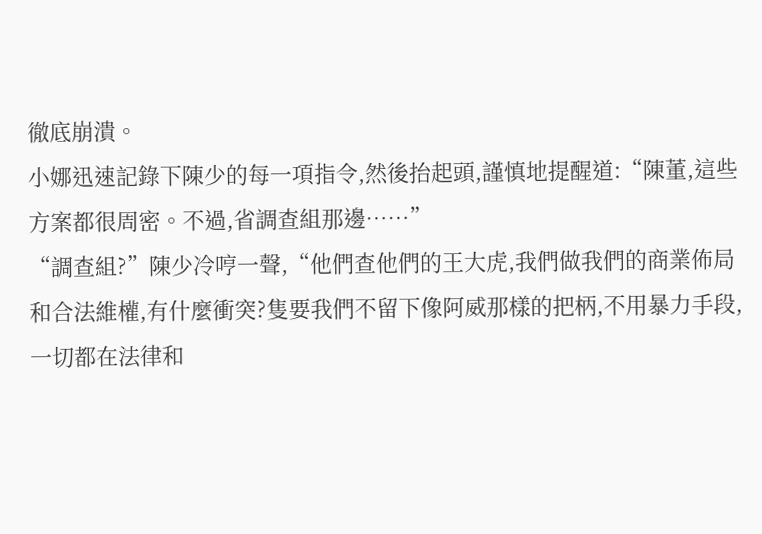徹底崩潰。
小娜迅速記錄下陳少的每一項指令,然後抬起頭,謹慎地提醒道:“陳董,這些方案都很周密。不過,省調查組那邊……”
“調查組?”陳少冷哼一聲,“他們查他們的王大虎,我們做我們的商業佈局和合法維權,有什麼衝突?隻要我們不留下像阿威那樣的把柄,不用暴力手段,一切都在法律和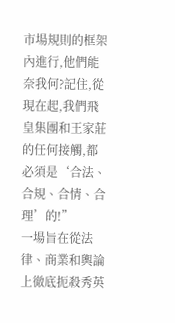市場規則的框架內進行,他們能奈我何?記住,從現在起,我們飛皇集團和王家莊的任何接觸,都必須是‘合法、合規、合情、合理’的!”
一場旨在從法律、商業和輿論上徹底扼殺秀英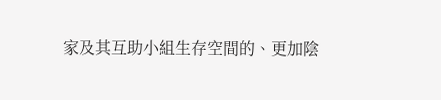家及其互助小組生存空間的、更加陰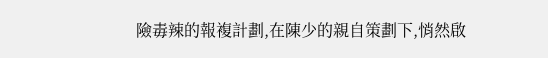險毒辣的報複計劃,在陳少的親自策劃下,悄然啟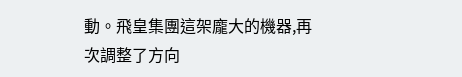動。飛皇集團這架龐大的機器,再次調整了方向